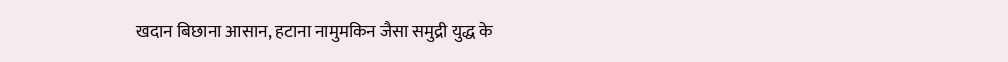खदान बिछाना आसान, हटाना नामुमकिन जैसा समुद्री युद्ध के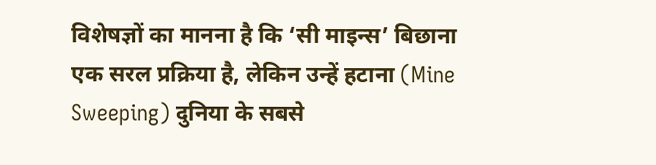विशेषज्ञों का मानना है कि ‘सी माइन्स’ बिछाना एक सरल प्रक्रिया है, लेकिन उन्हें हटाना (Mine Sweeping) दुनिया के सबसे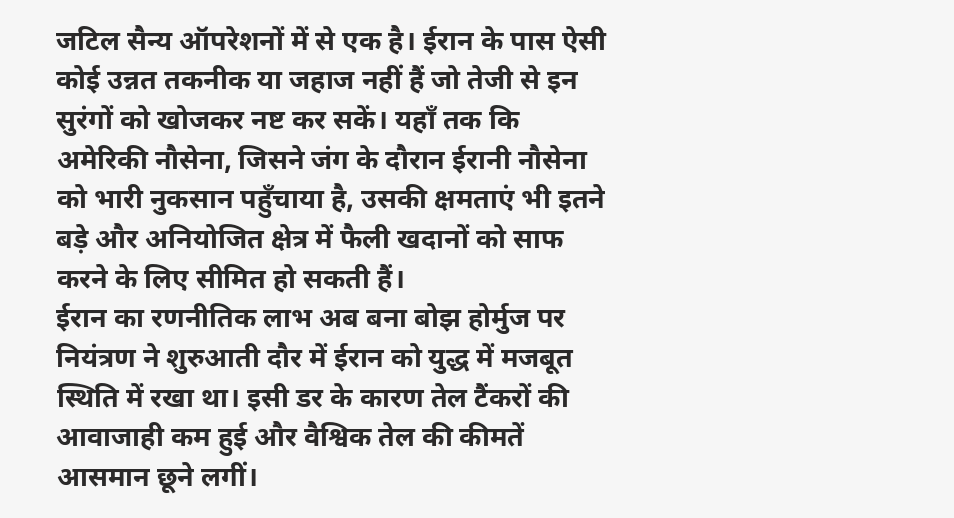जटिल सैन्य ऑपरेशनों में से एक है। ईरान के पास ऐसी कोई उन्नत तकनीक या जहाज नहीं हैं जो तेजी से इन सुरंगों को खोजकर नष्ट कर सकें। यहाँ तक कि अमेरिकी नौसेना, जिसने जंग के दौरान ईरानी नौसेना को भारी नुकसान पहुँचाया है, उसकी क्षमताएं भी इतने बड़े और अनियोजित क्षेत्र में फैली खदानों को साफ करने के लिए सीमित हो सकती हैं।
ईरान का रणनीतिक लाभ अब बना बोझ होर्मुज पर नियंत्रण ने शुरुआती दौर में ईरान को युद्ध में मजबूत स्थिति में रखा था। इसी डर के कारण तेल टैंकरों की आवाजाही कम हुई और वैश्विक तेल की कीमतें आसमान छूने लगीं।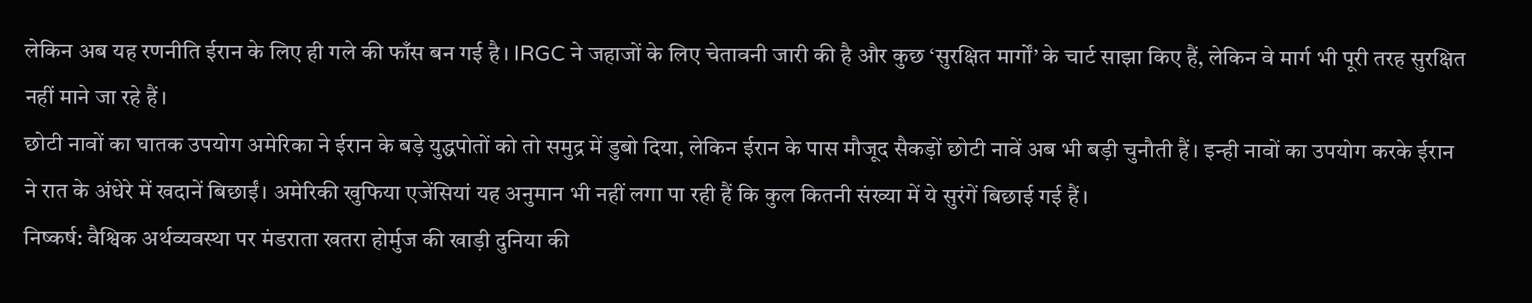लेकिन अब यह रणनीति ईरान के लिए ही गले की फाँस बन गई है। IRGC ने जहाजों के लिए चेतावनी जारी की है और कुछ ‘सुरक्षित मार्गों’ के चार्ट साझा किए हैं, लेकिन वे मार्ग भी पूरी तरह सुरक्षित नहीं माने जा रहे हैं।
छोटी नावों का घातक उपयोग अमेरिका ने ईरान के बड़े युद्धपोतों को तो समुद्र में डुबो दिया, लेकिन ईरान के पास मौजूद सैकड़ों छोटी नावें अब भी बड़ी चुनौती हैं। इन्ही नावों का उपयोग करके ईरान ने रात के अंधेरे में खदानें बिछाईं। अमेरिकी खुफिया एजेंसियां यह अनुमान भी नहीं लगा पा रही हैं कि कुल कितनी संख्या में ये सुरंगें बिछाई गई हैं।
निष्कर्ष: वैश्विक अर्थव्यवस्था पर मंडराता खतरा होर्मुज की खाड़ी दुनिया की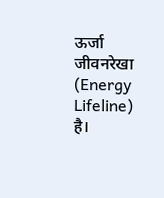ऊर्जा जीवनरेखा (Energy Lifeline) है।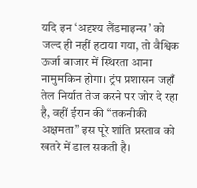यदि इन ‘अदृश्य लैंडमाइन्स’ को जल्द ही नहीं हटाया गया, तो वैश्विक ऊर्जा बाजार में स्थिरता आना नामुमकिन होगा। ट्रंप प्रशासन जहाँ तेल निर्यात तेज करने पर जोर दे रहा है, वहीं ईरान की “तकनीकी अक्षमता” इस पूरे शांति प्रस्ताव को खतरे में डाल सकती है।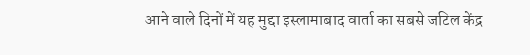आने वाले दिनों में यह मुद्दा इस्लामाबाद वार्ता का सबसे जटिल केंद्र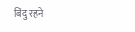बिंदु रहने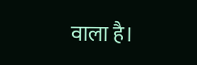वाला है।